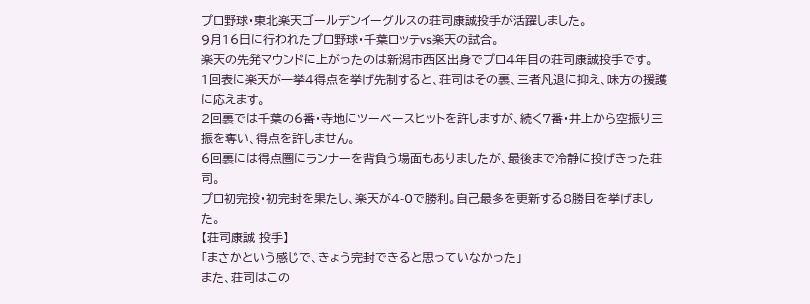プロ野球・東北楽天ゴールデンイーグルスの荘司康誠投手が活躍しました。
9月16日に行われたプロ野球・千葉ロッテvs楽天の試合。
楽天の先発マウンドに上がったのは新潟市西区出身でプロ4年目の荘司康誠投手です。
1回表に楽天が一挙4得点を挙げ先制すると、荘司はその裏、三者凡退に抑え、味方の援護に応えます。
2回裏では千葉の6番・寺地にツーベースヒットを許しますが、続く7番・井上から空振り三振を奪い、得点を許しません。
6回裏には得点圏にランナーを背負う場面もありましたが、最後まで冷静に投げきった荘司。
プロ初完投・初完封を果たし、楽天が4-0で勝利。自己最多を更新する8勝目を挙げました。
【荘司康誠 投手】
「まさかという感じで、きょう完封できると思っていなかった」
また、荘司はこの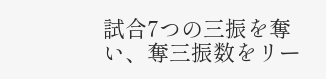試合7つの三振を奪い、奪三振数をリー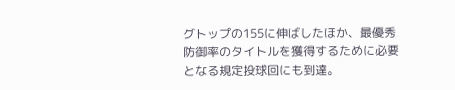グトップの155に伸ばしたほか、最優秀防御率のタイトルを獲得するために必要となる規定投球回にも到達。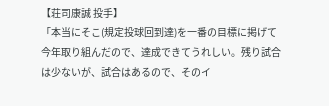【荘司康誠 投手】
「本当にそこ(規定投球回到達)を一番の目標に掲げて今年取り組んだので、達成できてうれしい。残り試合は少ないが、試合はあるので、そのイ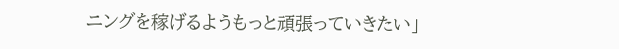ニングを稼げるようもっと頑張っていきたい」